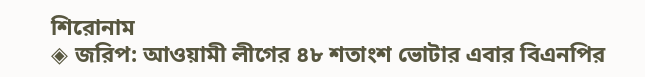শিরোনাম
◈ জরিপ: আওয়ামী লীগের ৪৮ শতাংশ ভোটার এবার বিএনপির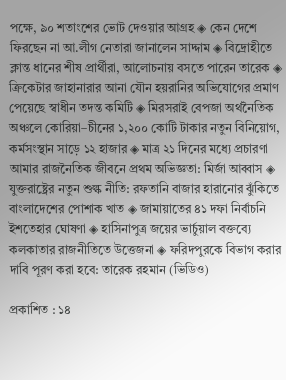পক্ষে, ৯০ শতাংশের ভোট দেওয়ার আগ্রহ ◈ কেন দেশে ফিরছেন না আ.লীগ নেতারা জানালেন সাদ্দাম ◈ বিদ্রোহীতে ক্লান্ত ধানের শীষ প্রার্থীরা, আলোচনায় বসতে পারেন তারেক ◈ ক্রিকেটার জাহানারার আনা যৌন হয়রানির অভিযোগের প্রমাণ পেয়েছে স্বাধীন তদন্ত কমিটি ◈ মিরসরাই বেপজা অর্থনৈতিক অঞ্চলে কোরিয়া–চীনের ১,২০০ কোটি টাকার নতুন বিনিয়োগ, কর্মসংস্থান সাড়ে ১২ হাজার ◈ মাত্র ২১ দিনের মধ্যে প্রচারণা আমার রাজনৈতিক জীবনে প্রথম অভিজ্ঞতা: মির্জা আব্বাস ◈ যুক্তরাষ্ট্রের নতুন শুল্ক নীতি: রফতানি বাজার হারানোর ঝুঁকিতে বাংলাদেশের পোশাক খাত ◈ জামায়াতের ৪১ দফা নির্বাচনি ইশতেহার ঘোষণা ◈ হাসিনাপুত্র জয়ের ভার্চুয়াল বক্তব্যে কলকাতার রাজনীতিতে উত্তেজনা ◈ ফরিদপুরকে বিভাগ করার দাবি পূরণ করা হবে: তারেক রহমান (ভিডিও)

প্রকাশিত : ১৪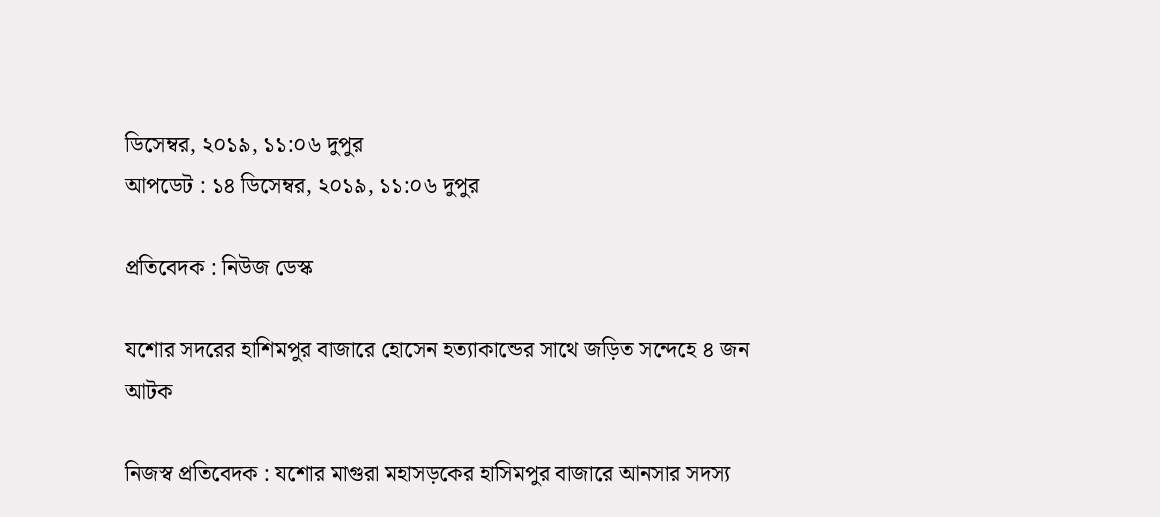ডিসেম্বর, ২০১৯, ১১:০৬ দুপুর
আপডেট : ১৪ ডিসেম্বর, ২০১৯, ১১:০৬ দুপুর

প্রতিবেদক : নিউজ ডেস্ক

যশোর সদরের হাশিমপুর বাজারে হোসেন হত্যাকান্ডের সাথে জড়িত সন্দেহে ৪ জন আটক

নিজস্ব প্রতিবেদক : যশোর মাগুরা মহাসড়কের হাসিমপুর বাজারে আনসার সদস্য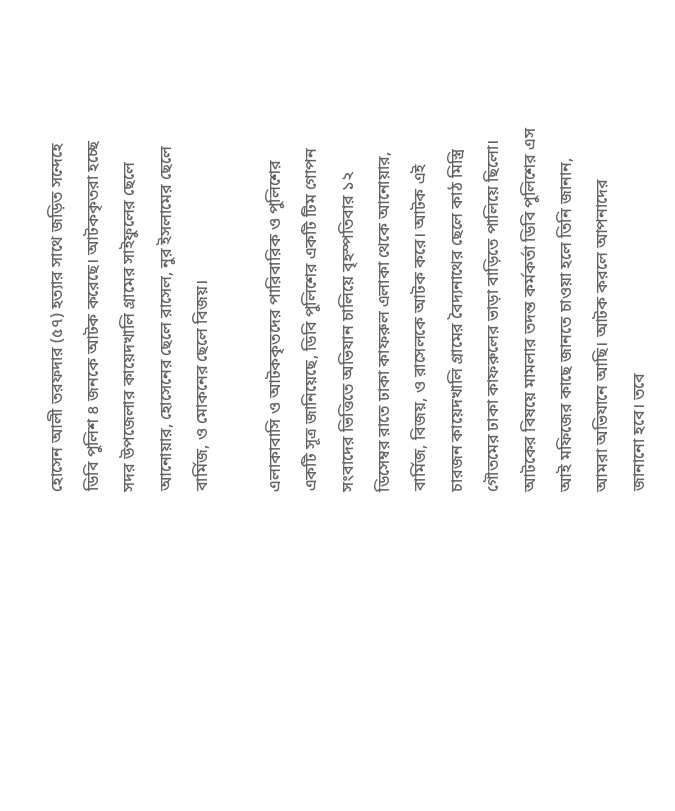হোসেন আলী তরফদার (৫৭) হত্যার সাথে জড়িত সন্দেহে ডিবি পুলিশ ৪ জনকে আটক করেছে। আটককৃতরা হচ্ছে সদর উপজেলার কায়েদখালি গ্রামের সাইফুলের ছেলে আনোয়ার, হোসেনের ছেলে রাসেল, নুর ইসলামের ছেলে বার্মিজ, ও মোকনের ছেলে বিজয়।

এলাকাবাসি ও আটককৃতদের পারিবারিক ও পুলিশের একটি সূত্র জানিয়েছে, ডিবি পুলিশের একটি টিম গোপন সংবাদের ভিত্তিতে অভিযান চালিয়ে বৃহস্পতিবার ১২ ডিসেম্বর রাতে ঢাকা কাফরুল এলাকা থেকে আনোয়ার, বার্মিজ, বিজয়, ও রাসেলকে আটক করে। আটক এই চারজন কায়েদখালি গ্রামের বৈদ্যনাথের ছেলে কাঠ মিস্ত্রি গৌতমের ঢাকা কাফরুলের ভাড়া বাড়িতে পালিয়ে ছিলো। আটকের বিষয়ে মামলার তদন্ত কর্মকর্তা ডিবি পুলিশের এস আই মফিজের কাছে জানতে চাওয়া হলে তিনি জানান, আমরা অভিযানে আছি। আটক করলে আপনাদের জানানো হবে। তবে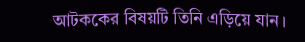আটককের বিষয়টি তিনি এড়িয়ে যান।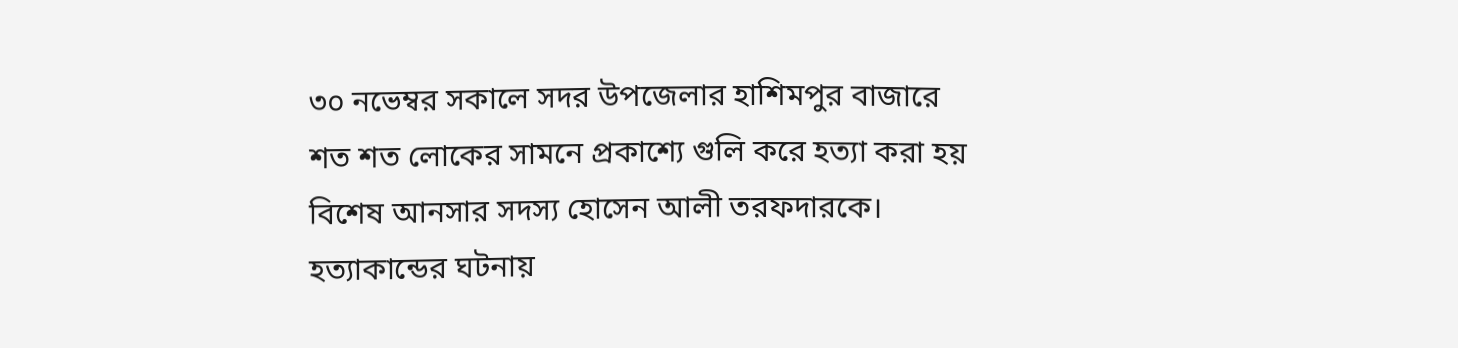৩০ নভেম্বর সকালে সদর উপজেলার হাশিমপুর বাজারে শত শত লোকের সামনে প্রকাশ্যে গুলি করে হত্যা করা হয় বিশেষ আনসার সদস্য হোসেন আলী তরফদারকে। হত্যাকান্ডের ঘটনায়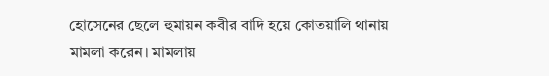হোসেনের ছেলে হুমায়ন কবীর বাদি হয়ে কোতয়ালি থানায় মামলা করেন। মামলায়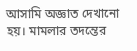আসামি অজ্ঞাত দেখানো হয়। মামলার তদন্তের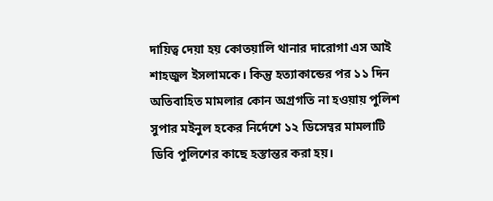দায়িত্ব দেয়া হয় কোতয়ালি থানার দারোগা এস আই শাহজুল ইসলামকে। কিন্তু হত্যাকান্ডের পর ১১ দিন অতিবাহিত মামলার কোন অগ্রগতি না হওয়ায় পুলিশ সুপার মইনুল হকের নির্দেশে ১২ ডিসেম্বর মামলাটি ডিবি পুলিশের কাছে হস্তান্তর করা হয়।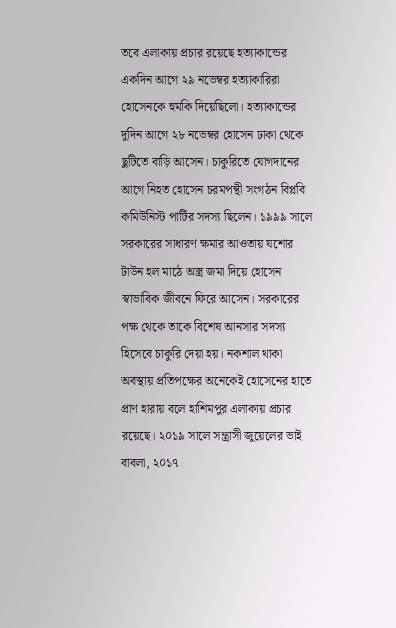তবে এলাকায় প্রচার রয়েছে হত্যাকান্ডের একদিন আগে ২৯ নভেম্বর হত্যাকারিরা হোসেনকে হুমকি দিয়েছিলো। হত্যাকান্ডের দুদিন আগে ২৮ নভেম্বর হোসেন ঢাকা থেকে ছুটিতে বাড়ি আসেন। চাকুরিতে যোগদানের আগে নিহত হোসেন চরমপন্থী সংগঠন বিপ্লবি কমিউনিস্ট পার্টির সদস্য ছিলেন। ১৯৯৯ সালে সরকারের সাধারণ ক্ষমার আওতায় যশোর টাউন হল মাঠে অস্ত্র জমা দিয়ে হোসেন স্বাভাবিক জীবনে ফিরে আসেন। সরকারের পক্ষ থেকে তাকে বিশেষ আনসার সদস্য হিসেবে চাকুরি দেয়া হয়। নকশাল থাকা অবস্থায় প্রতিপক্ষের অনেকেই হোসেনের হাতে প্রাণ হারায় বলে হাশিমপুর এলাকায় প্রচার রয়েছে। ২০১৯ সালে সন্ত্রাসী জুয়েলের ভাই বাবলা, ২০১৭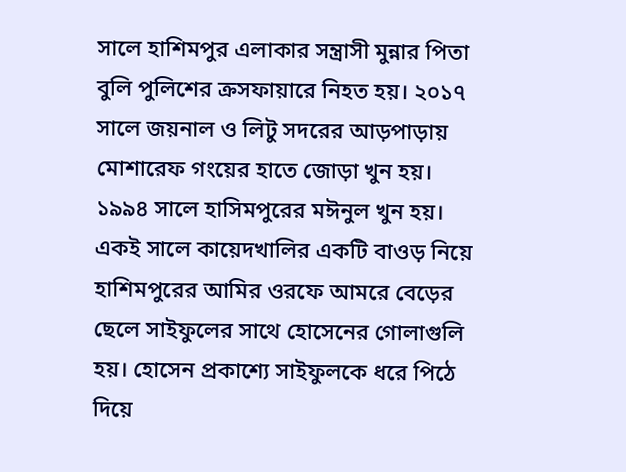সালে হাশিমপুর এলাকার সন্ত্রাসী মুন্নার পিতা বুলি পুলিশের ক্রসফায়ারে নিহত হয়। ২০১৭ সালে জয়নাল ও লিটু সদরের আড়পাড়ায় মোশারেফ গংয়ের হাতে জোড়া খুন হয়। ১৯৯৪ সালে হাসিমপুরের মঈনুল খুন হয়। একই সালে কায়েদখালির একটি বাওড় নিয়ে হাশিমপুরের আমির ওরফে আমরে বেড়ের ছেলে সাইফুলের সাথে হোসেনের গোলাগুলি হয়। হোসেন প্রকাশ্যে সাইফুলকে ধরে পিঠে দিয়ে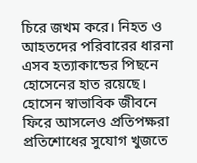চিরে জখম করে। নিহত ও আহতদের পরিবারের ধারনা এসব হত্যাকান্ডের পিছনে হোসেনের হাত রয়েছে। হোসেন স্বাভাবিক জীবনে ফিরে আসলেও প্রতিপক্ষরা প্রতিশোধের সুযোগ খুজতে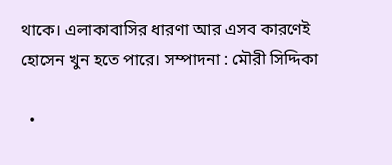থাকে। এলাকাবাসির ধারণা আর এসব কারণেই হোসেন খুন হতে পারে। সম্পাদনা : মৌরী সিদ্দিকা

  •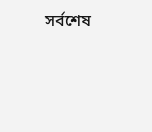সর্বশেষ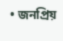• জনপ্রিয়